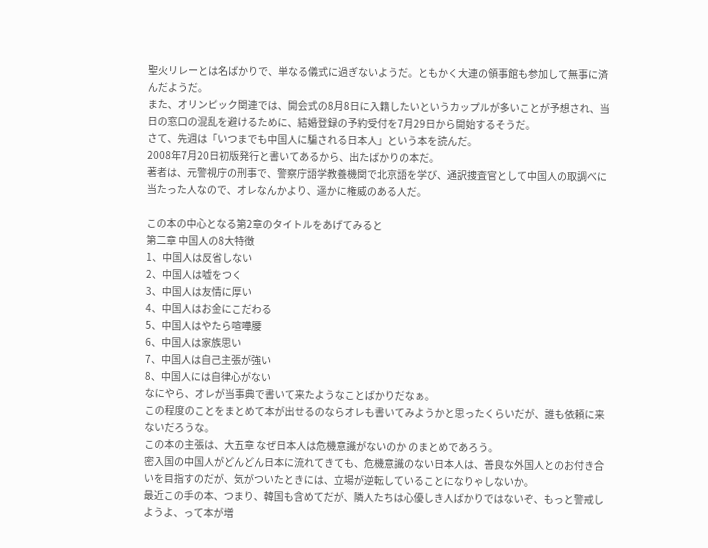聖火リレーとは名ばかりで、単なる儀式に過ぎないようだ。ともかく大連の領事館も参加して無事に済んだようだ。
また、オリンピック関連では、開会式の8月8日に入籍したいというカップルが多いことが予想され、当日の窓口の混乱を避けるために、結婚登録の予約受付を7月29日から開始するそうだ。
さて、先週は「いつまでも中国人に騙される日本人」という本を読んだ。
2008年7月20日初版発行と書いてあるから、出たばかりの本だ。
著者は、元警視庁の刑事で、警察庁語学教養機関で北京語を学び、通訳捜査官として中国人の取調べに当たった人なので、オレなんかより、遥かに権威のある人だ。

この本の中心となる第2章のタイトルをあげてみると
第二章 中国人の8大特徴
1、中国人は反省しない
2、中国人は嘘をつく
3、中国人は友情に厚い
4、中国人はお金にこだわる
5、中国人はやたら喧嘩腰
6、中国人は家族思い
7、中国人は自己主張が強い
8、中国人には自律心がない
なにやら、オレが当事典で書いて来たようなことばかりだなぁ。
この程度のことをまとめて本が出せるのならオレも書いてみようかと思ったくらいだが、誰も依頼に来ないだろうな。
この本の主張は、大五章 なぜ日本人は危機意識がないのか のまとめであろう。
密入国の中国人がどんどん日本に流れてきても、危機意識のない日本人は、善良な外国人とのお付き合いを目指すのだが、気がついたときには、立場が逆転していることになりゃしないか。
最近この手の本、つまり、韓国も含めてだが、隣人たちは心優しき人ばかりではないぞ、もっと警戒しようよ、って本が増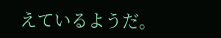えているようだ。